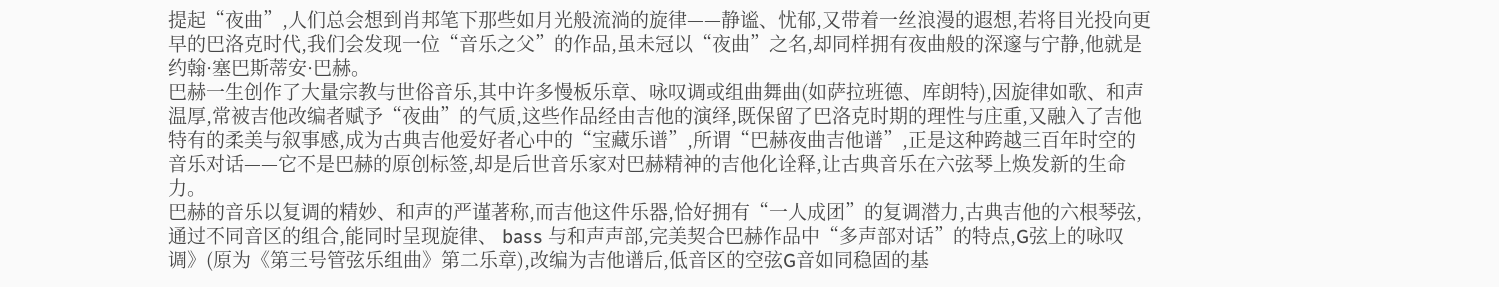提起“夜曲”,人们总会想到肖邦笔下那些如月光般流淌的旋律——静谧、忧郁,又带着一丝浪漫的遐想,若将目光投向更早的巴洛克时代,我们会发现一位“音乐之父”的作品,虽未冠以“夜曲”之名,却同样拥有夜曲般的深邃与宁静,他就是约翰·塞巴斯蒂安·巴赫。
巴赫一生创作了大量宗教与世俗音乐,其中许多慢板乐章、咏叹调或组曲舞曲(如萨拉班德、库朗特),因旋律如歌、和声温厚,常被吉他改编者赋予“夜曲”的气质,这些作品经由吉他的演绎,既保留了巴洛克时期的理性与庄重,又融入了吉他特有的柔美与叙事感,成为古典吉他爱好者心中的“宝藏乐谱”,所谓“巴赫夜曲吉他谱”,正是这种跨越三百年时空的音乐对话——它不是巴赫的原创标签,却是后世音乐家对巴赫精神的吉他化诠释,让古典音乐在六弦琴上焕发新的生命力。
巴赫的音乐以复调的精妙、和声的严谨著称,而吉他这件乐器,恰好拥有“一人成团”的复调潜力,古典吉他的六根琴弦,通过不同音区的组合,能同时呈现旋律、 bass 与和声声部,完美契合巴赫作品中“多声部对话”的特点,G弦上的咏叹调》(原为《第三号管弦乐组曲》第二乐章),改编为吉他谱后,低音区的空弦G音如同稳固的基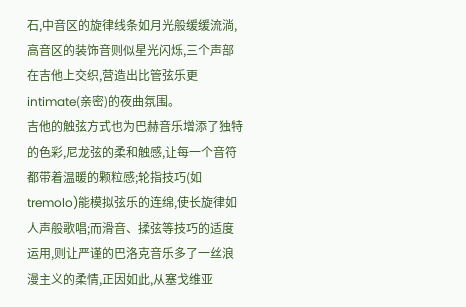石,中音区的旋律线条如月光般缓缓流淌,高音区的装饰音则似星光闪烁,三个声部在吉他上交织,营造出比管弦乐更 intimate(亲密)的夜曲氛围。
吉他的触弦方式也为巴赫音乐增添了独特的色彩,尼龙弦的柔和触感,让每一个音符都带着温暖的颗粒感;轮指技巧(如 tremolo)能模拟弦乐的连绵,使长旋律如人声般歌唱;而滑音、揉弦等技巧的适度运用,则让严谨的巴洛克音乐多了一丝浪漫主义的柔情,正因如此,从塞戈维亚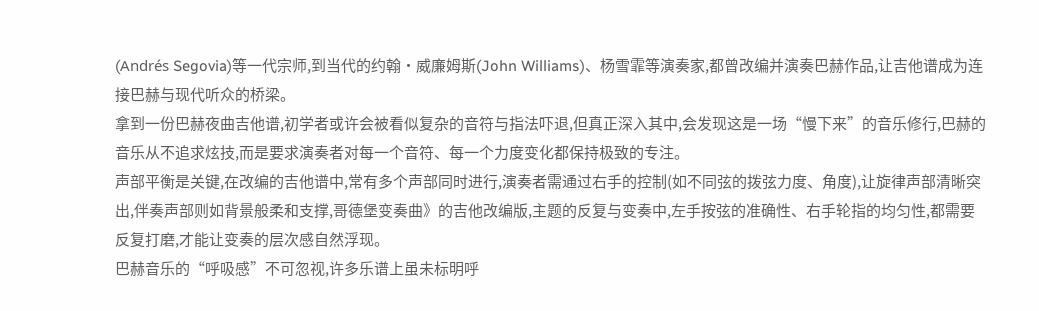(Andrés Segovia)等一代宗师,到当代的约翰·威廉姆斯(John Williams)、杨雪霏等演奏家,都曾改编并演奏巴赫作品,让吉他谱成为连接巴赫与现代听众的桥梁。
拿到一份巴赫夜曲吉他谱,初学者或许会被看似复杂的音符与指法吓退,但真正深入其中,会发现这是一场“慢下来”的音乐修行,巴赫的音乐从不追求炫技,而是要求演奏者对每一个音符、每一个力度变化都保持极致的专注。
声部平衡是关键,在改编的吉他谱中,常有多个声部同时进行,演奏者需通过右手的控制(如不同弦的拨弦力度、角度),让旋律声部清晰突出,伴奏声部则如背景般柔和支撑,哥德堡变奏曲》的吉他改编版,主题的反复与变奏中,左手按弦的准确性、右手轮指的均匀性,都需要反复打磨,才能让变奏的层次感自然浮现。
巴赫音乐的“呼吸感”不可忽视,许多乐谱上虽未标明呼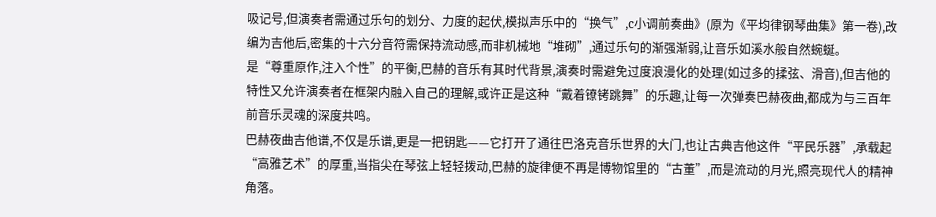吸记号,但演奏者需通过乐句的划分、力度的起伏,模拟声乐中的“换气”,c小调前奏曲》(原为《平均律钢琴曲集》第一卷),改编为吉他后,密集的十六分音符需保持流动感,而非机械地“堆砌”,通过乐句的渐强渐弱,让音乐如溪水般自然蜿蜒。
是“尊重原作,注入个性”的平衡,巴赫的音乐有其时代背景,演奏时需避免过度浪漫化的处理(如过多的揉弦、滑音),但吉他的特性又允许演奏者在框架内融入自己的理解,或许正是这种“戴着镣铐跳舞”的乐趣,让每一次弹奏巴赫夜曲,都成为与三百年前音乐灵魂的深度共鸣。
巴赫夜曲吉他谱,不仅是乐谱,更是一把钥匙——它打开了通往巴洛克音乐世界的大门,也让古典吉他这件“平民乐器”,承载起“高雅艺术”的厚重,当指尖在琴弦上轻轻拨动,巴赫的旋律便不再是博物馆里的“古董”,而是流动的月光,照亮现代人的精神角落。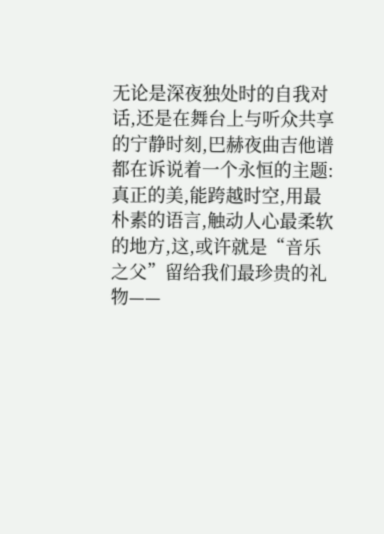无论是深夜独处时的自我对话,还是在舞台上与听众共享的宁静时刻,巴赫夜曲吉他谱都在诉说着一个永恒的主题:真正的美,能跨越时空,用最朴素的语言,触动人心最柔软的地方,这,或许就是“音乐之父”留给我们最珍贵的礼物——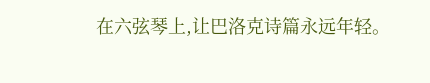在六弦琴上,让巴洛克诗篇永远年轻。